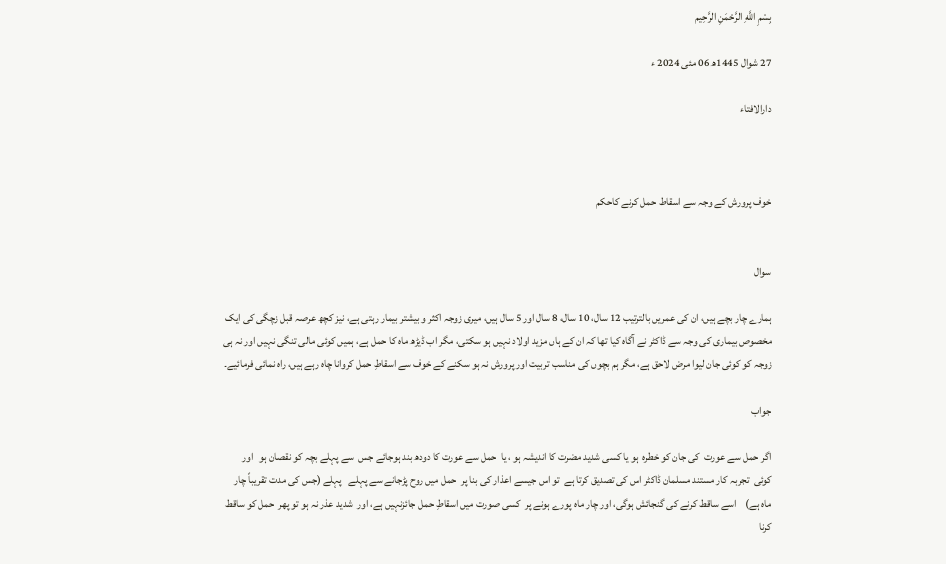بِسْمِ اللَّهِ الرَّحْمَنِ الرَّحِيم

27 شوال 1445ھ 06 مئی 2024 ء

دارالافتاء



خوف پرورش کے وجہ سے اسقاط حمل کرنے کاحکم


سوال

ہمارے چار بچے ہیں، ان کی عمریں بالترتیب 12 سال، 10 سال، 8 سال اور 5 سال ہیں، میری زوجہ اکثر و بیشتر بیمار رہتی ہے، نیز کچھ عرصہ قبل زچگی کی ایک مخصوص بیماری کی وجہ سے ڈاکٹر نے آگاہ کیا تھا کہ ان کے ہاں مزید اولاد نہیں ہو سکتی، مگر اب ڈیڑھ ماہ کا حمل ہے، ہمیں کوئی مالی تنگی نہیں اور نہ ہی زوجہ کو کوئی جان لیوا مرض لاحق ہے، مگر ہم بچوں کی مناسب تربیت اور پرورش نہ ہو سکنے کے خوف سے اسقاطِ حمل کروانا چاہ رہے ہیں، راہ نمائی فرمائیے۔

جواب

اگر حمل سے عورت  کی جان کو خطرہ  ہو یا کسی شدید مضرت کا اندیشہ ہو ، یا  حمل سے عورت کا دودھ بند ہوجائے جس  سے پہلے بچہ کو نقصان ہو   اور کوئی  تجربہ کار مستند مسلمان ڈاکٹر اس کی تصدیق کرتا ہے  تو اس جیسے اعذار کی بنا پر  حمل میں روح پڑجانے سے پہلے   پہلے (جس کی مدت تقریباً چار ماہ ہے)    اسے ساقط کرنے کی گنجائش ہوگی، اور چار ماہ پورے ہونے پر  کسی صورت میں اسقاطِ حمل جائزنہیں ہے، اور  شدید عذر نہ ہو تو پھر  حمل کو ساقط کرنا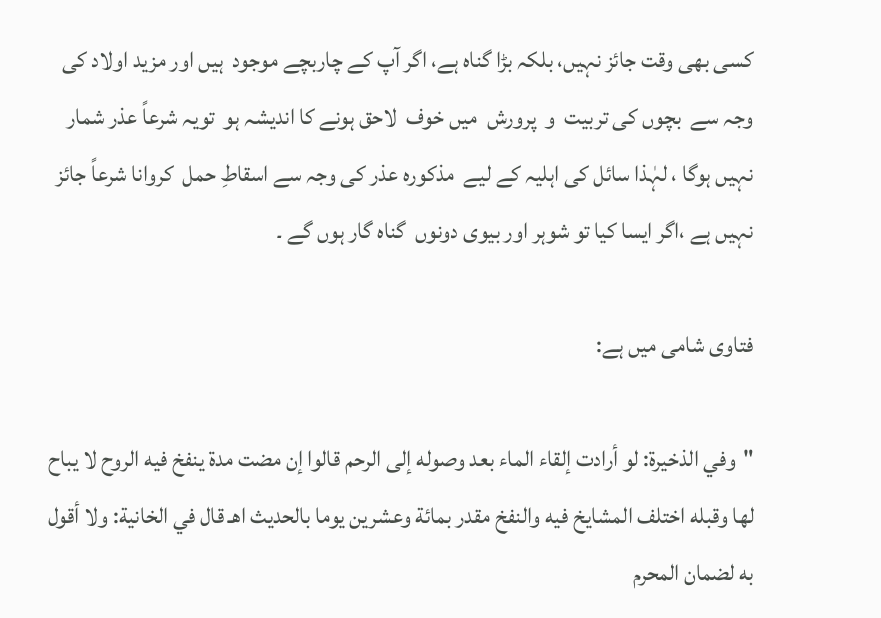کسی بھی وقت جائز نہیں، بلکہ بڑا گناہ ہے، اگر آپ کے چاربچے موجود  ہیں اور مزید اولاد کی وجہ سے  بچوں کی تربیت  و  پرورش  میں خوف  لاحق ہونے کا اندیشہ ہو  تویہ شرعاً عذر شمار  نہیں ہوگا ، لہٰذا سائل کی اہلیہ کے لیے  مذکورہ عذر کی وجہ سے اسقاطِ حمل  کروانا شرعاً جائز نہیں ہے ،اگر ایسا کیا تو شوہر اور بیوی دونوں  گناہ گار ہوں گے ۔

فتاوی شامی میں ہے:

"وفي الذخيرة: لو أرادت إلقاء الماء بعد وصوله إلى الرحم قالوا إن مضت مدة ينفخ فيه الروح لا يباح لها وقبله اختلف المشايخ فيه والنفخ مقدر بمائة وعشرين يوما بالحديث اهـ قال في الخانية: ولا أقول به لضمان المحرم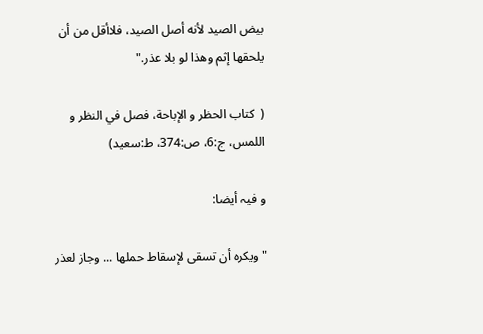بيض الصيد لأنه أصل الصيد، فلاأقل من أن يلحقها إثم وهذا لو بلا عذر."

(  کتاب الحظر و الإباحة، فصل في النظر و اللمس، ج:6، ص:374، ط:سعید)

و فیہ أیضا:

"ويكره أن تسقى لإسقاط حملها ... وجاز لعذر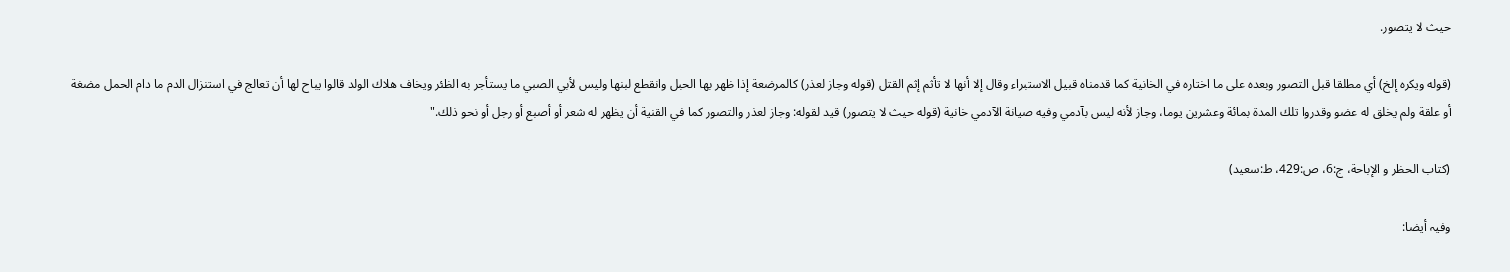حيث لا يتصور.

(قوله ويكره إلخ) أي مطلقا قبل التصور وبعده على ما اختاره في الخانية كما قدمناه قبيل الاستبراء وقال إلا أنها لا تأثم إثم القتل (قوله وجاز لعذر) كالمرضعة إذا ظهر بها الحبل وانقطع لبنها وليس لأبي الصبي ما يستأجر به الظئر ويخاف هلاك الولد قالوا يباح لها أن تعالج في استنزال الدم ما دام الحمل مضغة أو علقة ولم يخلق له عضو وقدروا تلك المدة بمائة وعشرين يوما، وجاز لأنه ليس بآدمي وفيه صيانة الآدمي خانية (قوله حيث لا يتصور) قيد لقوله: وجاز لعذر والتصور كما في القنية أن يظهر له شعر أو أصبع أو رجل أو نحو ذلك."

(کتاب الحظر و الإباحة، ج:6، ص:429، ط:سعید)

وفیہ أیضا: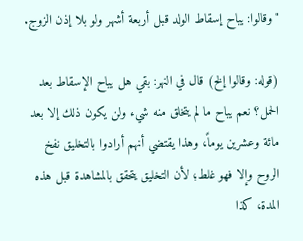"وقالوا: يباح إسقاط الولد قبل أربعة أشهر ولو بلا إذن الزوج.

(قوله: وقالوا إلخ) قال في النهر: بقي هل يباح الإسقاط بعد الحمل؟ نعم يباح ما لم يتخلق منه شيء ولن يكون ذلك إلا بعد مائة وعشرين يوماً، وهذا يقتضي أنهم أرادوا بالتخليق نفخ الروح وإلا فهو غلط؛ لأن التخليق يتحقق بالمشاهدة قبل هذه المدة، كذا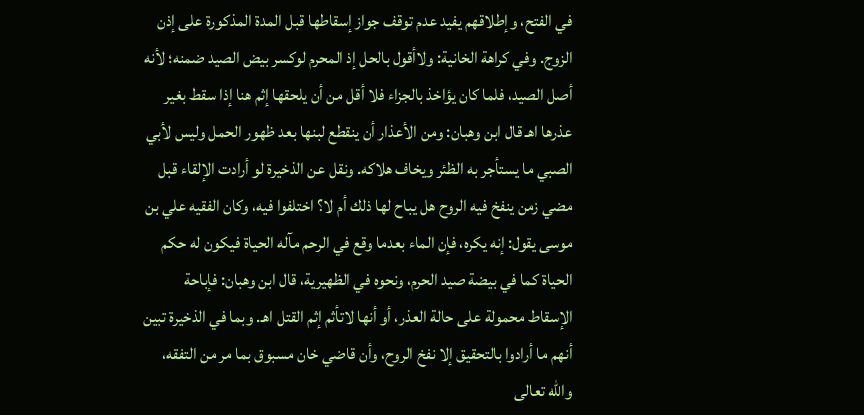في الفتح، وإطلاقهم يفيد عدم توقف جواز إسقاطها قبل المدة المذكورة على إذن الزوج. وفي كراهة الخانية: ولاأقول بالحل إذ المحرم لوكسر بيض الصيد ضمنه؛ لأنه أصل الصيد، فلما كان يؤاخذ بالجزاء فلا أقل من أن يلحقها إثم هنا إذا سقط بغير عذرها اهـ قال ابن وهبان: ومن الأعذار أن ينقطع لبنها بعد ظهور الحمل وليس لأبي الصبي ما يستأجر به الظئر ويخاف هلاكه. ونقل عن الذخيرة لو أرادت الإلقاء قبل مضي زمن ينفخ فيه الروح هل يباح لها ذلك أم لا؟ اختلفوا فيه، وكان الفقيه علي بن موسى يقول: إنه يكره، فإن الماء بعدما وقع في الرحم مآله الحياة فيكون له حكم الحياة كما في بيضة صيد الحرم، ونحوه في الظهيرية، قال ابن وهبان: فإباحة الإسقاط محمولة على حالة العذر، أو أنها لاتأثم إثم القتل اهـ. وبما في الذخيرة تبين أنهم ما أرادوا بالتحقيق إلا نفخ الروح، وأن قاضي خان مسبوق بما مر من التفقه، والله تعالى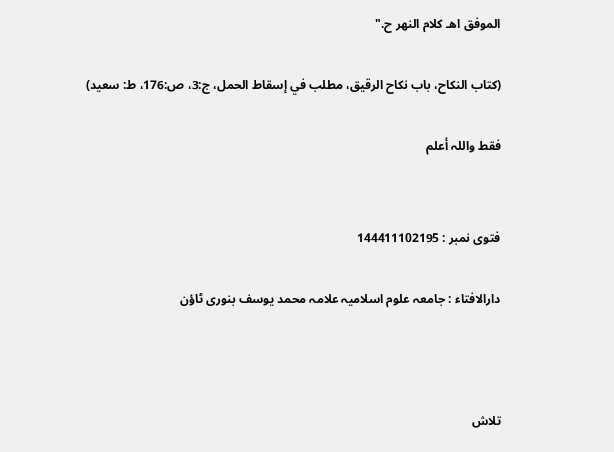الموفق اهـ كلام النهر ح."

(کتاب النکاح، باب نکاح الرقیق، مطلب في إسقاط الحمل، ج:3، ص:176، ط: سعید)

فقط واللہ أعلم


فتوی نمبر : 144411102195

دارالافتاء : جامعہ علوم اسلامیہ علامہ محمد یوسف بنوری ٹاؤن



تلاش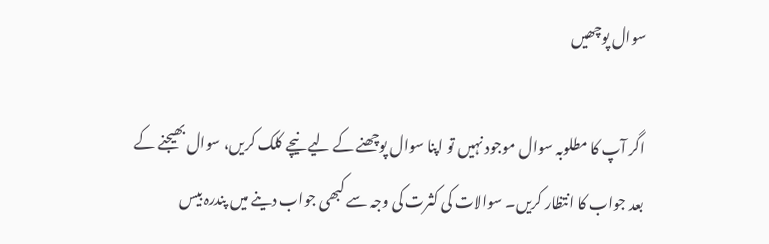سوال پوچھیں

اگر آپ کا مطلوبہ سوال موجود نہیں تو اپنا سوال پوچھنے کے لیے نیچے کلک کریں، سوال بھیجنے کے بعد جواب کا انتظار کریں۔ سوالات کی کثرت کی وجہ سے کبھی جواب دینے میں پندرہ بیس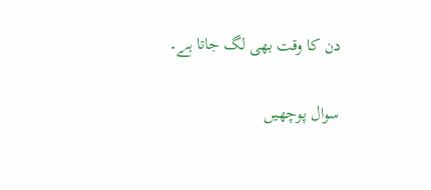دن کا وقت بھی لگ جاتا ہے۔

سوال پوچھیں